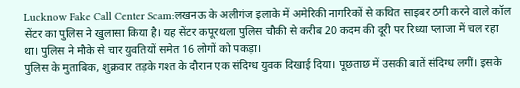Lucknow Fake Call Center Scam:लखनऊ के अलीगंज इलाके में अमेरिकी नागरिकों से कथित साइबर ठगी करने वाले कॉल सेंटर का पुलिस ने खुलासा किया है। यह सेंटर कपूरथला पुलिस चौकी से करीब 20 कदम की दूरी पर रिध्या प्लाजा में चल रहा था। पुलिस ने मौके से चार युवतियों समेत 16 लोगों को पकड़ा।
पुलिस के मुताबिक, शुक्रवार तड़के गश्त के दौरान एक संदिग्ध युवक दिखाई दिया। पूछताछ में उसकी बातें संदिग्ध लगीं। इसके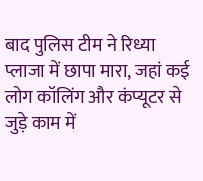बाद पुलिस टीम ने रिध्या प्लाजा में छापा मारा, जहां कई लोग कॉलिंग और कंप्यूटर से जुड़े काम में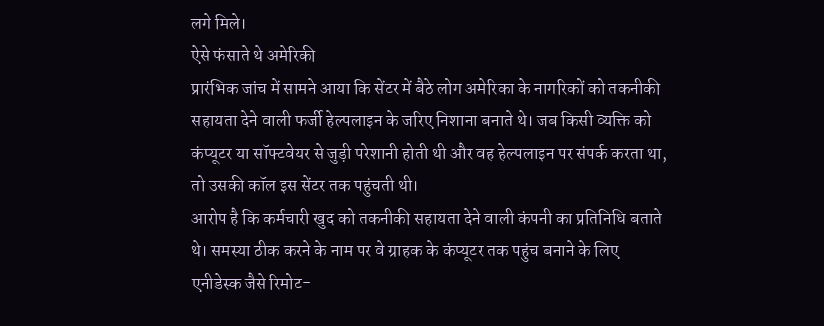लगे मिले।
ऐसे फंसाते थे अमेरिकी
प्रारंभिक जांच में सामने आया कि सेंटर में बैठे लोग अमेरिका के नागरिकों को तकनीकी सहायता देने वाली फर्जी हेल्पलाइन के जरिए निशाना बनाते थे। जब किसी व्यक्ति को कंप्यूटर या सॉफ्टवेयर से जुड़ी परेशानी होती थी और वह हेल्पलाइन पर संपर्क करता था, तो उसकी कॉल इस सेंटर तक पहुंचती थी।
आरोप है कि कर्मचारी खुद को तकनीकी सहायता देने वाली कंपनी का प्रतिनिधि बताते थे। समस्या ठीक करने के नाम पर वे ग्राहक के कंप्यूटर तक पहुंच बनाने के लिए एनीडेस्क जैसे रिमोट-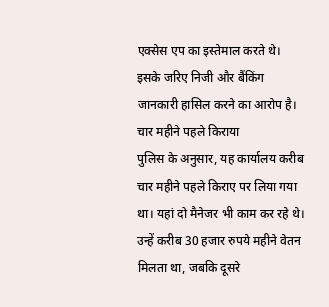एक्सेस एप का इस्तेमाल करते थे। इसके जरिए निजी और बैंकिंग जानकारी हासिल करने का आरोप है।
चार महीने पहले किराया
पुलिस के अनुसार, यह कार्यालय करीब चार महीने पहले किराए पर लिया गया था। यहां दो मैनेजर भी काम कर रहे थे। उन्हें करीब 30 हजार रुपये महीने वेतन मिलता था, जबकि दूसरे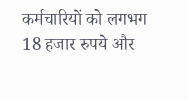कर्मचारियों को लगभग 18 हजार रुपये और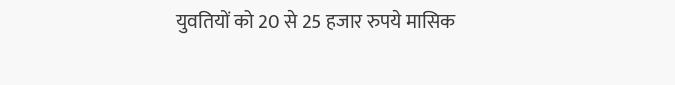युवतियों को 20 से 25 हजार रुपये मासिक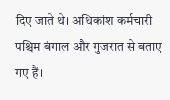दिए जाते थे। अधिकांश कर्मचारी पश्चिम बंगाल और गुजरात से बताए गए हैं।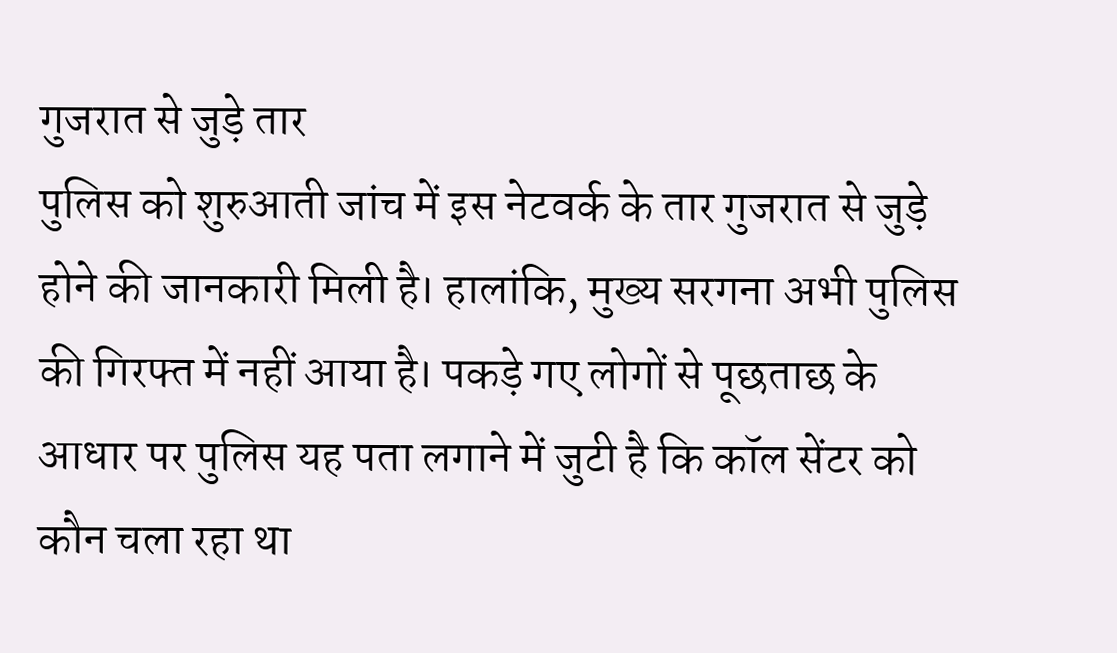गुजरात से जुड़े तार
पुलिस को शुरुआती जांच में इस नेटवर्क के तार गुजरात से जुड़े होने की जानकारी मिली है। हालांकि, मुख्य सरगना अभी पुलिस की गिरफ्त में नहीं आया है। पकड़े गए लोगों से पूछताछ के आधार पर पुलिस यह पता लगाने में जुटी है कि कॉल सेंटर को कौन चला रहा था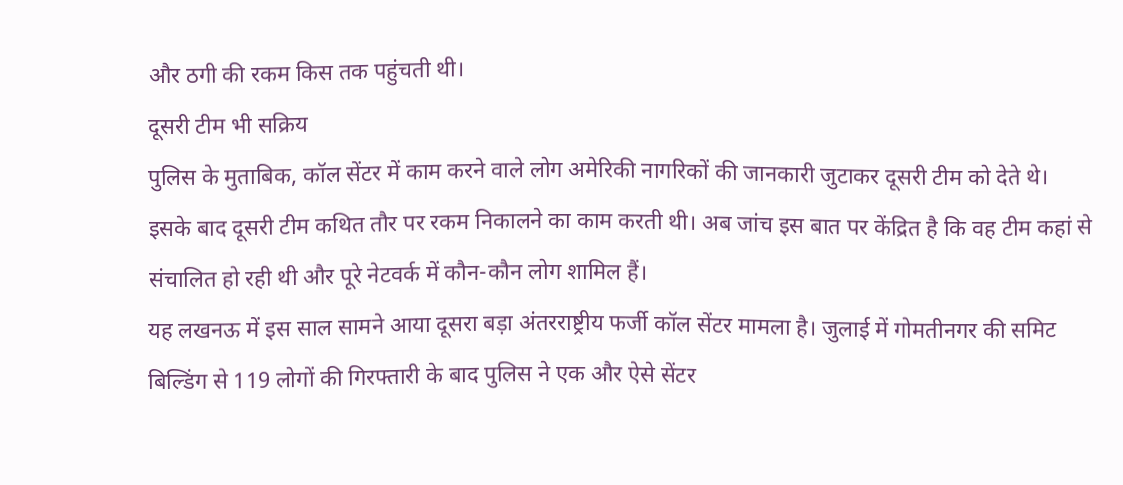और ठगी की रकम किस तक पहुंचती थी।
दूसरी टीम भी सक्रिय
पुलिस के मुताबिक, कॉल सेंटर में काम करने वाले लोग अमेरिकी नागरिकों की जानकारी जुटाकर दूसरी टीम को देते थे। इसके बाद दूसरी टीम कथित तौर पर रकम निकालने का काम करती थी। अब जांच इस बात पर केंद्रित है कि वह टीम कहां से संचालित हो रही थी और पूरे नेटवर्क में कौन-कौन लोग शामिल हैं।
यह लखनऊ में इस साल सामने आया दूसरा बड़ा अंतरराष्ट्रीय फर्जी कॉल सेंटर मामला है। जुलाई में गोमतीनगर की समिट बिल्डिंग से 119 लोगों की गिरफ्तारी के बाद पुलिस ने एक और ऐसे सेंटर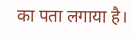का पता लगाया है।